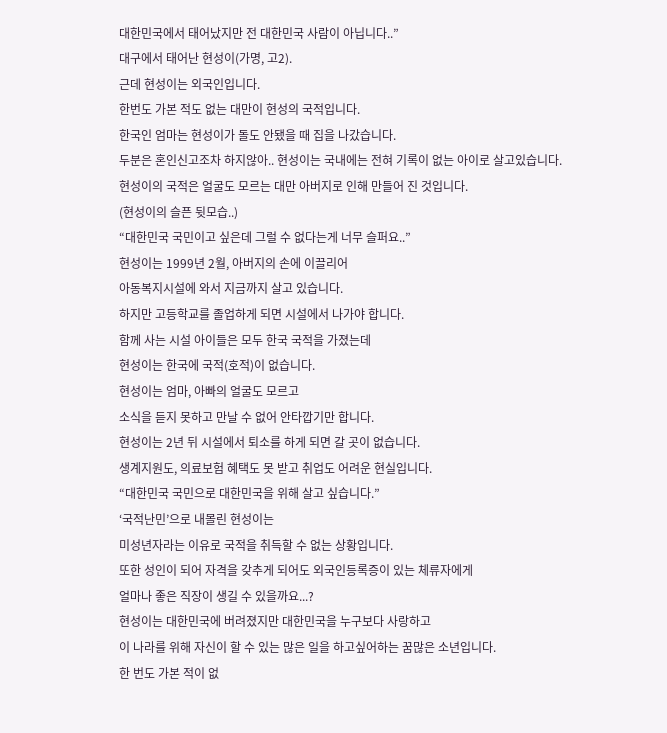대한민국에서 태어났지만 전 대한민국 사람이 아닙니다..”
대구에서 태어난 현성이(가명, 고2).
근데 현성이는 외국인입니다.
한번도 가본 적도 없는 대만이 현성의 국적입니다.
한국인 엄마는 현성이가 돌도 안됐을 때 집을 나갔습니다.
두분은 혼인신고조차 하지않아.. 현성이는 국내에는 전혀 기록이 없는 아이로 살고있습니다.
현성이의 국적은 얼굴도 모르는 대만 아버지로 인해 만들어 진 것입니다.
(현성이의 슬픈 뒷모습..)
“대한민국 국민이고 싶은데 그럴 수 없다는게 너무 슬퍼요..”
현성이는 1999년 2월, 아버지의 손에 이끌리어
아동복지시설에 와서 지금까지 살고 있습니다.
하지만 고등학교를 졸업하게 되면 시설에서 나가야 합니다.
함께 사는 시설 아이들은 모두 한국 국적을 가졌는데
현성이는 한국에 국적(호적)이 없습니다.
현성이는 엄마, 아빠의 얼굴도 모르고
소식을 듣지 못하고 만날 수 없어 안타깝기만 합니다.
현성이는 2년 뒤 시설에서 퇴소를 하게 되면 갈 곳이 없습니다.
생계지원도, 의료보험 혜택도 못 받고 취업도 어려운 현실입니다.
“대한민국 국민으로 대한민국을 위해 살고 싶습니다.”
‘국적난민’으로 내몰린 현성이는
미성년자라는 이유로 국적을 취득할 수 없는 상황입니다.
또한 성인이 되어 자격을 갖추게 되어도 외국인등록증이 있는 체류자에게
얼마나 좋은 직장이 생길 수 있을까요...?
현성이는 대한민국에 버려졌지만 대한민국을 누구보다 사랑하고
이 나라를 위해 자신이 할 수 있는 많은 일을 하고싶어하는 꿈많은 소년입니다.
한 번도 가본 적이 없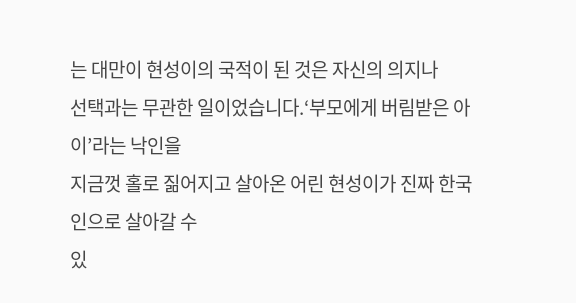는 대만이 현성이의 국적이 된 것은 자신의 의지나
선택과는 무관한 일이었습니다.‘부모에게 버림받은 아이’라는 낙인을
지금껏 홀로 짊어지고 살아온 어린 현성이가 진짜 한국인으로 살아갈 수
있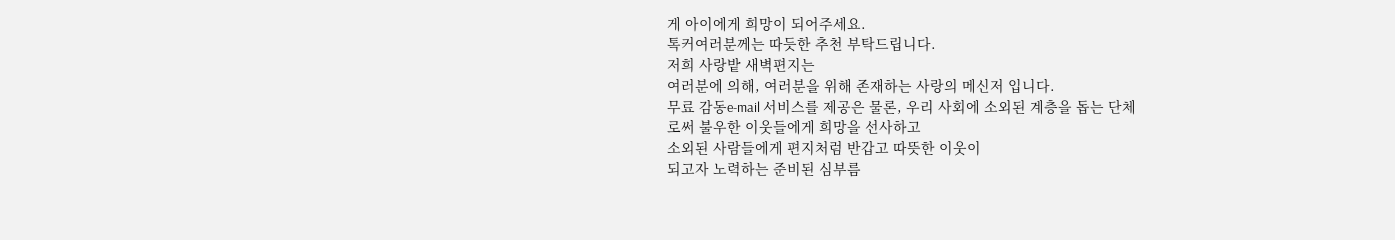게 아이에게 희망이 되어주세요.
톡커여러분께는 따듯한 추천 부탁드립니다.
저희 사랑밭 새벽편지는
여러분에 의해, 여러분을 위해 존재하는 사랑의 메신저 입니다.
무료 감동e-mail 서비스를 제공은 물론, 우리 사회에 소외된 계층을 돕는 단체
로써 불우한 이웃들에게 희망을 선사하고
소외된 사람들에게 편지처럼 반갑고 따뜻한 이웃이
되고자 노력하는 준비된 심부름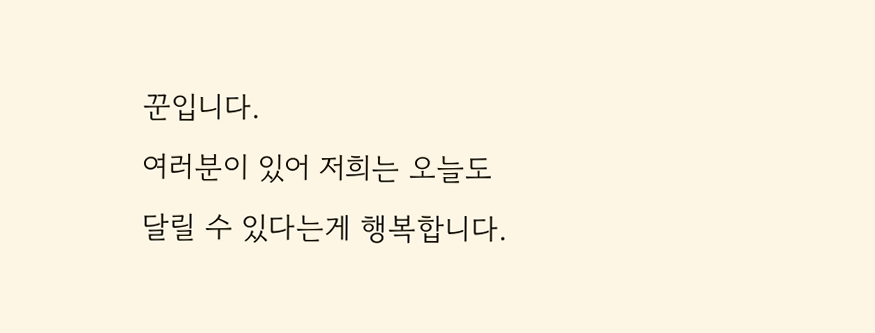꾼입니다.
여러분이 있어 저희는 오늘도 달릴 수 있다는게 행복합니다.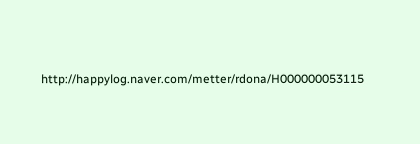http://happylog.naver.com/metter/rdona/H000000053115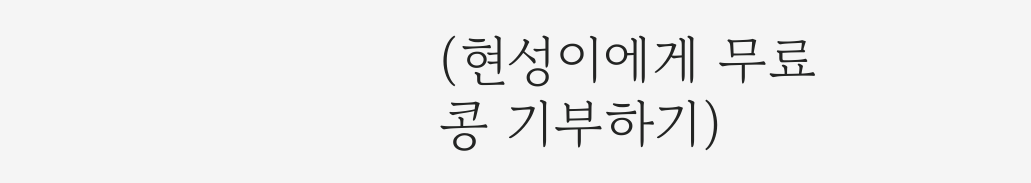(현성이에게 무료콩 기부하기)